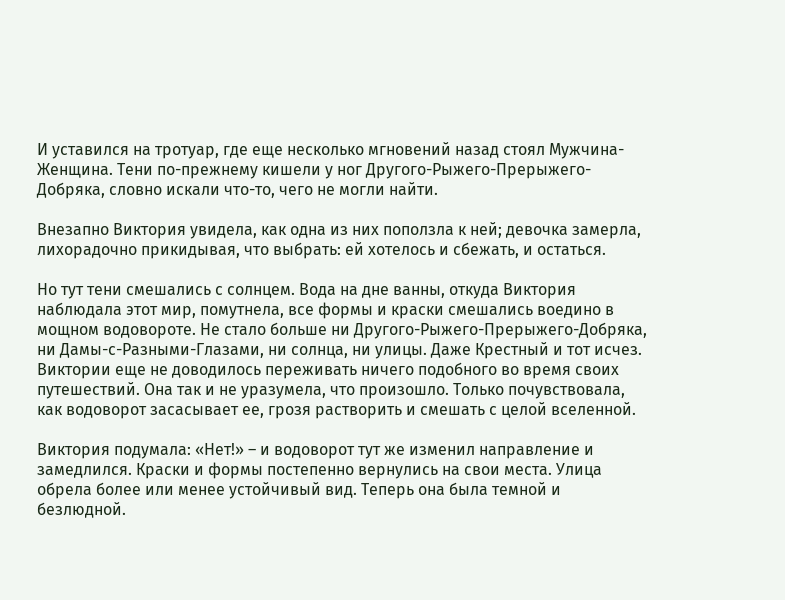И уставился на тротуар, где еще несколько мгновений назад стоял Мужчина-Женщина. Тени по-прежнему кишели у ног Другого-Рыжего-Прерыжего-Добряка, словно искали что-то, чего не могли найти.

Внезапно Виктория увидела, как одна из них поползла к ней; девочка замерла, лихорадочно прикидывая, что выбрать: ей хотелось и сбежать, и остаться.

Но тут тени смешались с солнцем. Вода на дне ванны, откуда Виктория наблюдала этот мир, помутнела, все формы и краски смешались воедино в мощном водовороте. Не стало больше ни Другого-Рыжего-Прерыжего-Добряка, ни Дамы-с-Разными-Глазами, ни солнца, ни улицы. Даже Крестный и тот исчез. Виктории еще не доводилось переживать ничего подобного во время своих путешествий. Она так и не уразумела, что произошло. Только почувствовала, как водоворот засасывает ее, грозя растворить и смешать с целой вселенной.

Виктория подумала: «Нет!» – и водоворот тут же изменил направление и замедлился. Краски и формы постепенно вернулись на свои места. Улица обрела более или менее устойчивый вид. Теперь она была темной и безлюдной.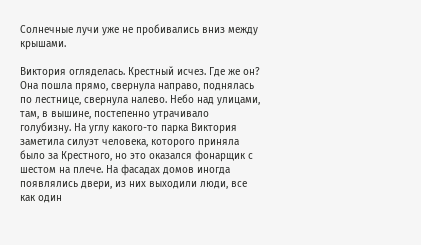Солнечные лучи уже не пробивались вниз между крышами.

Виктория огляделась. Крестный исчез. Где же он? Она пошла прямо, свернула направо, поднялась по лестнице, свернула налево. Небо над улицами, там, в вышине, постепенно утрачивало голубизну. На углу какого-то парка Виктория заметила силуэт человека, которого приняла было за Крестного, но это оказался фонарщик с шестом на плече. На фасадах домов иногда появлялись двери, из них выходили люди, все как один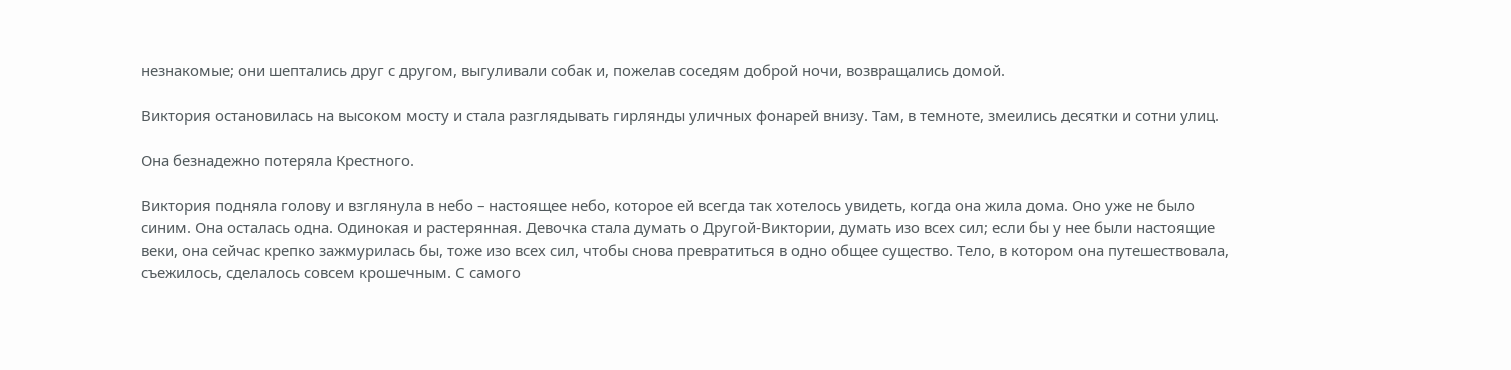незнакомые; они шептались друг с другом, выгуливали собак и, пожелав соседям доброй ночи, возвращались домой.

Виктория остановилась на высоком мосту и стала разглядывать гирлянды уличных фонарей внизу. Там, в темноте, змеились десятки и сотни улиц.

Она безнадежно потеряла Крестного.

Виктория подняла голову и взглянула в небо – настоящее небо, которое ей всегда так хотелось увидеть, когда она жила дома. Оно уже не было синим. Она осталась одна. Одинокая и растерянная. Девочка стала думать о Другой-Виктории, думать изо всех сил; если бы у нее были настоящие веки, она сейчас крепко зажмурилась бы, тоже изо всех сил, чтобы снова превратиться в одно общее существо. Тело, в котором она путешествовала, съежилось, сделалось совсем крошечным. С самого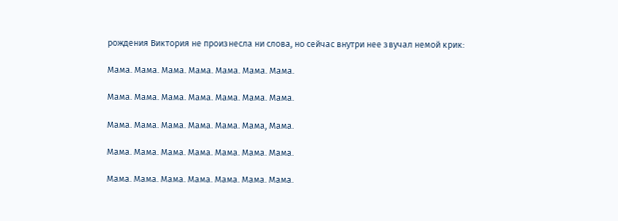рождения Виктория не произнесла ни слова, но сейчас внутри нее звучал немой крик:

Мама. Мама. Мама. Мама. Мама. Мама. Мама.

Мама. Мама. Мама. Мама. Мама. Мама. Мама.

Мама. Мама. Мама. Мама. Мама. Мама, Мама.

Мама. Мама. Мама. Мама. Мама. Мама. Мама.

Мама. Мама. Мама. Мама. Мама. Мама. Мама.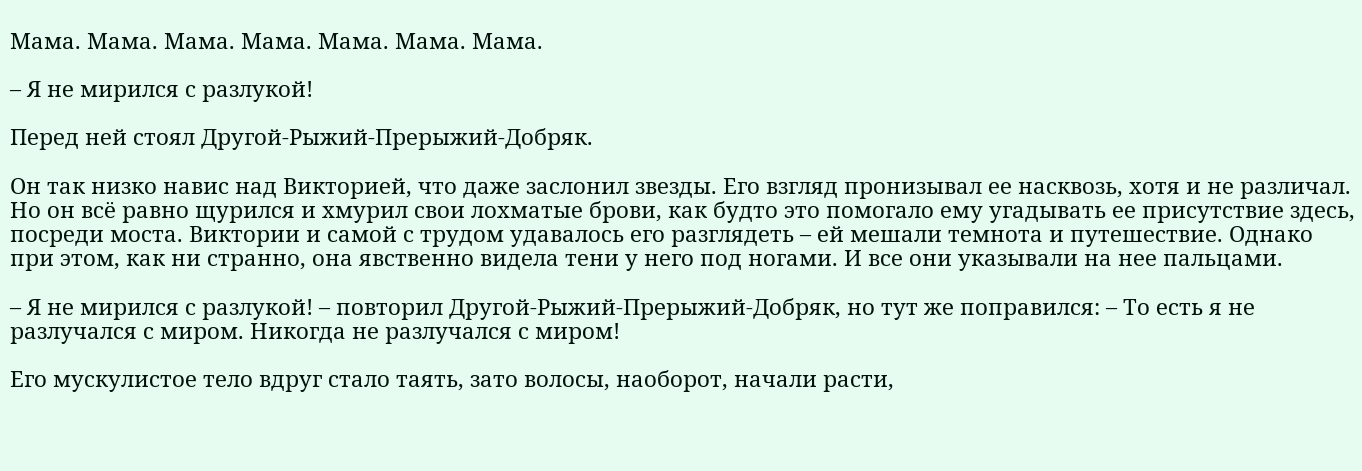Мама. Мама. Мама. Мама. Мама. Мама. Мама.

– Я не мирился с разлукой!

Перед ней стоял Другой-Рыжий-Прерыжий-Добряк.

Он так низко навис над Викторией, что даже заслонил звезды. Его взгляд пронизывал ее насквозь, хотя и не различал. Но он всё равно щурился и хмурил свои лохматые брови, как будто это помогало ему угадывать ее присутствие здесь, посреди моста. Виктории и самой с трудом удавалось его разглядеть – ей мешали темнота и путешествие. Однако при этом, как ни странно, она явственно видела тени у него под ногами. И все они указывали на нее пальцами.

– Я не мирился с разлукой! – повторил Другой-Рыжий-Прерыжий-Добряк, но тут же поправился: – То есть я не разлучался с миром. Никогда не разлучался с миром!

Его мускулистое тело вдруг стало таять, зато волосы, наоборот, начали расти,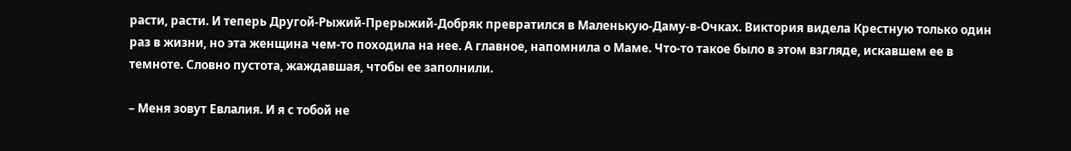расти, расти. И теперь Другой-Рыжий-Прерыжий-Добряк превратился в Маленькую-Даму-в-Очках. Виктория видела Крестную только один раз в жизни, но эта женщина чем-то походила на нее. А главное, напомнила о Маме. Что-то такое было в этом взгляде, искавшем ее в темноте. Словно пустота, жаждавшая, чтобы ее заполнили.

– Меня зовут Евлалия. И я с тобой не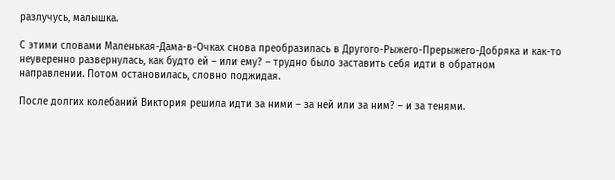разлучусь, малышка.

С этими словами Маленькая-Дама-в-Очках снова преобразилась в Другого-Рыжего-Прерыжего-Добряка и как-то неуверенно развернулась, как будто ей – или ему? – трудно было заставить себя идти в обратном направлении. Потом остановилась, словно поджидая.

После долгих колебаний Виктория решила идти за ними – за ней или за ним? – и за тенями.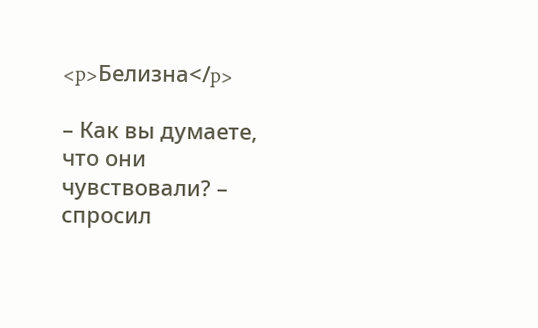<p>Белизна</p>

– Как вы думаете, что они чувствовали? – спросил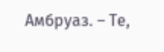Амбруаз. – Те,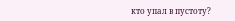кто упал в пустоту?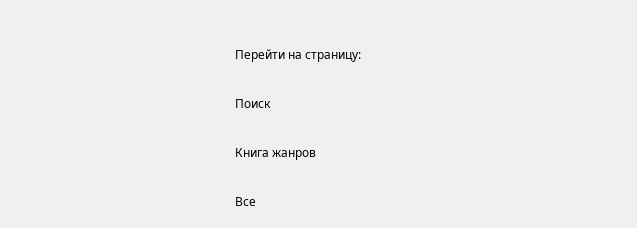Перейти на страницу:

Поиск

Книга жанров

Все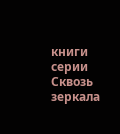книги серии Сквозь зеркала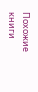Похожие книги